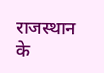राजस्थान के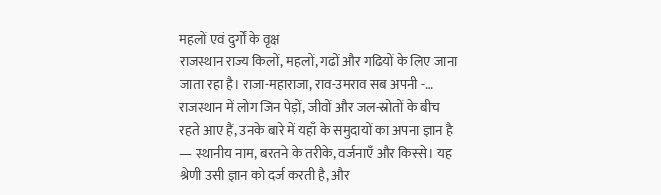महलों एवं दुर्गों के वृक्ष
राजस्थान राज्य किलों, महलों, गढों और गढियों के लिए जाना जाता रहा है। राजा-महाराजा, राव-उमराव सब अपनी -…
राजस्थान में लोग जिन पेड़ों, जीवों और जल-स्रोतों के बीच रहते आए हैं, उनके बारे में यहाँ के समुदायों का अपना ज्ञान है — स्थानीय नाम, बरतने के तरीके, वर्जनाएँ और किस्से। यह श्रेणी उसी ज्ञान को दर्ज करती है, और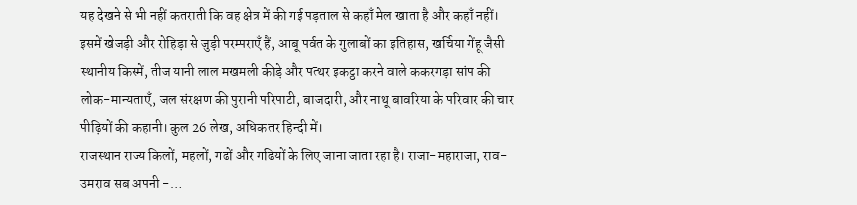यह देखने से भी नहीं कतराती कि वह क्षेत्र में की गई पड़ताल से कहाँ मेल खाता है और कहाँ नहीं।
इसमें खेजड़ी और रोहिड़ा से जुड़ी परम्पराएँ हैं, आबू पर्वत के गुलाबों का इतिहास, खर्चिया गेंहू जैसी स्थानीय किस्में, तीज यानी लाल मखमली कीड़े और पत्थर इकट्ठा करने वाले ककरगड़ा सांप की लोक-मान्यताएँ, जल संरक्षण की पुरानी परिपाटी, बाजदारी, और नाथू बावरिया के परिवार की चार पीढ़ियों की कहानी। कुल 26 लेख, अधिकतर हिन्दी में।
राजस्थान राज्य किलों, महलों, गढों और गढियों के लिए जाना जाता रहा है। राजा-महाराजा, राव-उमराव सब अपनी -…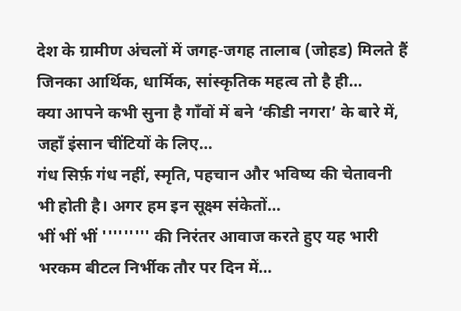देश के ग्रामीण अंचलों में जगह-जगह तालाब (जोहड) मिलते हैं जिनका आर्थिक, धार्मिक, सांस्कृतिक महत्व तो है ही…
क्या आपने कभी सुना है गाँवों में बने ‘कीडी नगरा’ के बारे में, जहाँ इंसान चींटियों के लिए…
गंध सिर्फ़ गंध नहीं, स्मृति, पहचान और भविष्य की चेतावनी भी होती है। अगर हम इन सूक्ष्म संकेतों…
भीं भीं भीं ''''''''' की निरंतर आवाज करते हुए यह भारी भरकम बीटल निर्भीक तौर पर दिन में…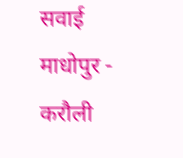सवाई माधोपुर - करौली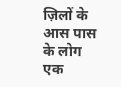ज़िलों के आस पास के लोग एक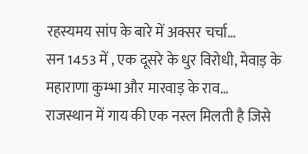रहस्यमय सांप के बारे में अक्सर चर्चा…
सन 1453 में , एक दूसरे के धुर विरोधी, मेवाड़ के महाराणा कुम्भा और मारवाड़ के राव…
राजस्थान में गाय की एक नस्ल मिलती है जिसे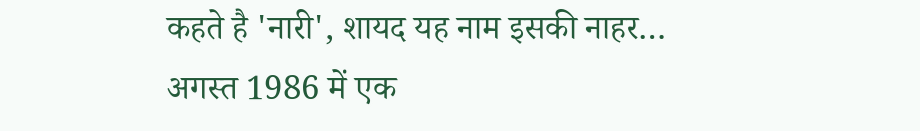कहते है 'नारी', शायद यह नाम इसकी नाहर…
अगस्त 1986 में एक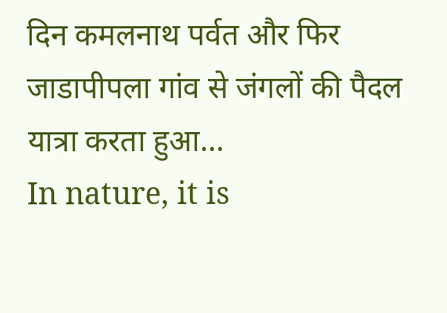दिन कमलनाथ पर्वत और फिर जाडापीपला गांव से जंगलों की पैदल यात्रा करता हुआ…
In nature, it is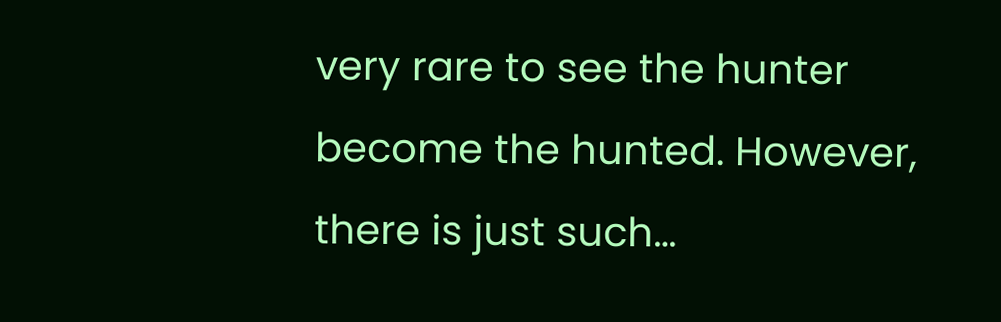very rare to see the hunter become the hunted. However, there is just such…